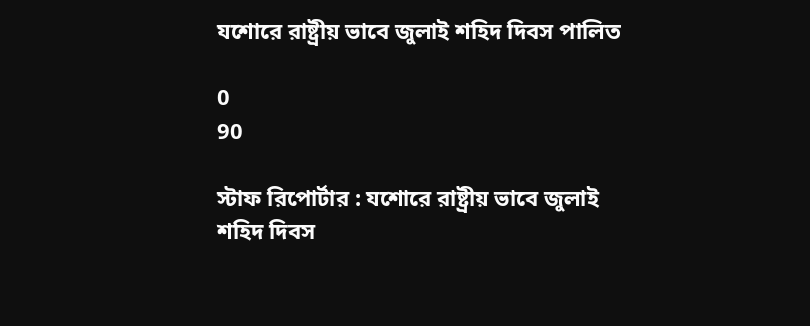যশোরে রাষ্ট্রীয় ভাবে জুলাই শহিদ দিবস পালিত

0
90

স্টাফ রিপোর্টার : যশোরে রাষ্ট্রীয় ভাবে জুলাই শহিদ দিবস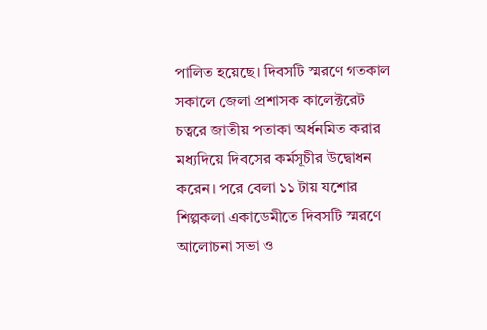পালিত হয়েছে। দিবসটি স্মরণে গতকাল সকালে জেলা প্রশাসক কালেক্টরেট চত্বরে জাতীয় পতাকা অর্ধনমিত করার মধ্যদিয়ে দিবসের কর্মসূচীর উদ্বোধন করেন। পরে বেলা ১১ টায় যশোর শিল্পকলা একাডেমীতে দিবসটি স্মরণে আলোচনা সভা ও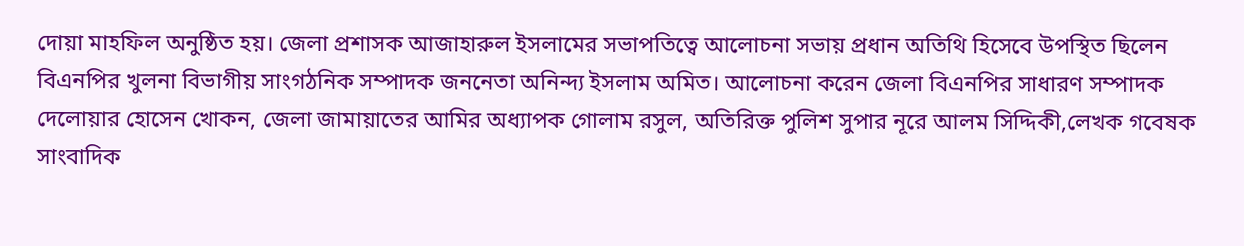দোয়া মাহফিল অনুষ্ঠিত হয়। জেলা প্রশাসক আজাহারুল ইসলামের সভাপতিত্বে আলোচনা সভায় প্রধান অতিথি হিসেবে উপস্থিত ছিলেন বিএনপির খুলনা বিভাগীয় সাংগঠনিক সম্পাদক জননেতা অনিন্দ্য ইসলাম অমিত। আলোচনা করেন জেলা বিএনপির সাধারণ সম্পাদক দেলোয়ার হোসেন খোকন, জেলা জামায়াতের আমির অধ্যাপক গোলাম রসুল, অতিরিক্ত পুলিশ সুপার নূরে আলম সিদ্দিকী,লেখক গবেষক সাংবাদিক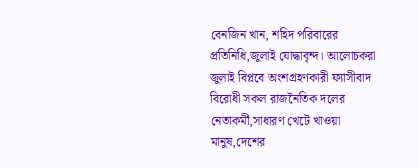বেনজিন খান, শহিদ পরিবারের প্রতিনিধি,জুলাই যোদ্ধাবৃন্দ। আলোচকরা জুলাই বিপ্লবে অংশগ্রহণকারী ফ্যাসীবাদ বিরোধী সকল রাজনৈতিক দলের নেতাকর্মী,সাধারণ খেটে খাওয়া মানুষ,দেশের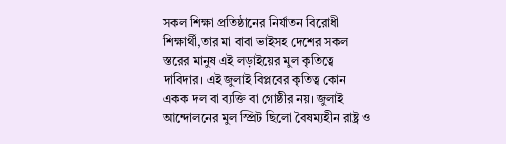সকল শিক্ষা প্রতিষ্ঠানের নির্যাতন বিরোধী শিক্ষার্থী,তার মা বাবা ভাইসহ দেশের সকল স্তরের মানুষ এই লড়াইয়ের মুল কৃতিত্বে দাবিদার। এই জুলাই বিপ্লবের কৃতিত্ব কোন একক দল বা ব্যক্তি বা গোষ্ঠীর নয়। জুলাই আন্দোলনের মুল স্প্রিট ছিলো বৈষম্যহীন রাষ্ট্র ও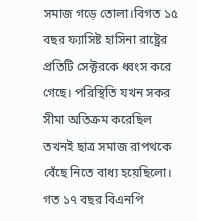সমাজ গড়ে তোলা।বিগত ১৫ বছর ফ্যাসিষ্ট হাসিনা রাষ্ট্রের প্রতিটি সেক্টরকে ধ্বংস করে গেছে। পরিস্থিতি যখন সকর সীমা অতিক্রম করেছিল তখনই ছাত্র সমাজ রাপথকে বেঁছে নিতে বাধ্য হয়েছিলো। গত ১৭ বছর বিএনপি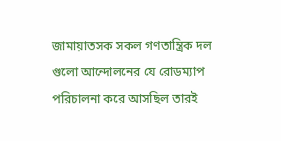জামায়াতসক সকল গণতান্ত্রিক দল গুলো আন্দোলনের যে রোডম্যাপ পরিচালনা করে আসছিল তারই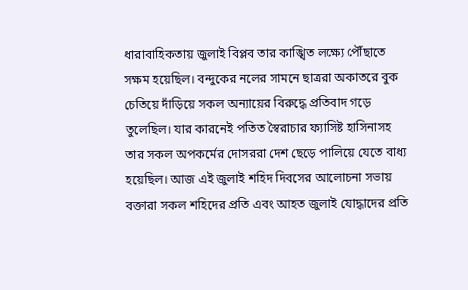ধারাবাহিকতায় জুলাই বিপ্লব তার কাঙ্খিত লক্ষ্যে পৌঁছাতে সক্ষম হয়েছিল। বন্দুকের নলের সামনে ছাত্ররা অকাতরে বুক চেতিয়ে দাঁড়িয়ে সকল অন্যায়ের বিরুদ্ধে প্রতিবাদ গড়ে তুলেছিল। যার কারনেই পতিত স্বৈরাচার ফ্যাসিষ্ট হাসিনাসহ তার সকল অপকর্মের দোসররা দেশ ছেড়ে পালিয়ে যেতে বাধ্য হয়েছিল। আজ এই জুলাই শহিদ দিবসের আলোচনা সভায় বক্তারা সকল শহিদের প্রতি এবং আহত জুলাই যোদ্ধাদের প্রতি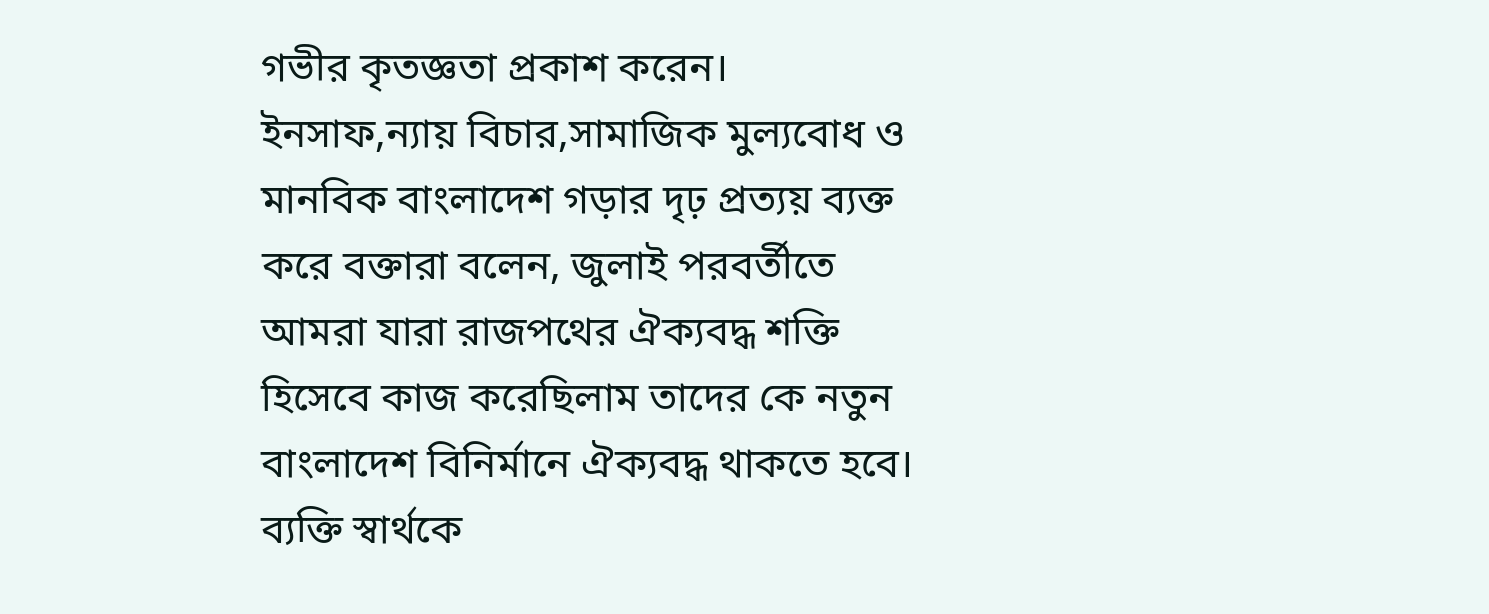গভীর কৃতজ্ঞতা প্রকাশ করেন। ইনসাফ,ন্যায় বিচার,সামাজিক মুল্যবোধ ও মানবিক বাংলাদেশ গড়ার দৃঢ় প্রত্যয় ব্যক্ত করে বক্তারা বলেন, জুলাই পরবর্তীতে আমরা যারা রাজপথের ঐক্যবদ্ধ শক্তি হিসেবে কাজ করেছিলাম তাদের কে নতুন বাংলাদেশ বিনির্মানে ঐক্যবদ্ধ থাকতে হবে। ব্যক্তি স্বার্থকে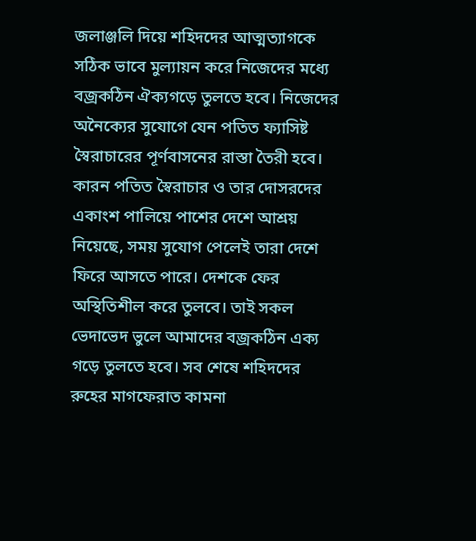জলাঞ্জলি দিয়ে শহিদদের আত্মত্যাগকে সঠিক ভাবে মুল্যায়ন করে নিজেদের মধ্যে বজ্রকঠিন ঐক্যগড়ে তুলতে হবে। নিজেদের অনৈক্যের সুযোগে যেন পতিত ফ্যাসিষ্ট স্বৈরাচারের পূর্ণবাসনের রাস্তা তৈরী হবে। কারন পতিত স্বৈরাচার ও তার দোসরদের একাংশ পালিয়ে পাশের দেশে আশ্রয় নিয়েছে, সময় সুযোগ পেলেই তারা দেশে ফিরে আসতে পারে। দেশকে ফের অস্থিতিশীল করে তুলবে। তাই সকল ভেদাভেদ ভুলে আমাদের বজ্রকঠিন এক্য গড়ে তুলতে হবে। সব শেষে শহিদদের রুহের মাগফেরাত কামনা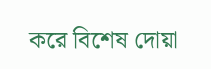করে বিশেষ দোয়া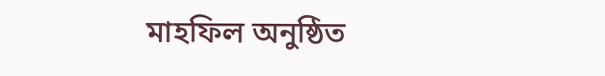মাহফিল অনুষ্ঠিত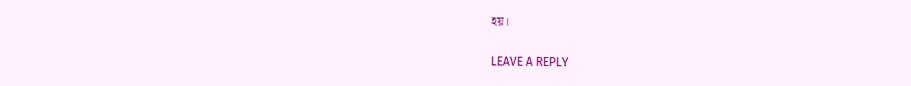হয়।

LEAVE A REPLY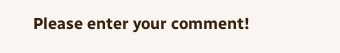Please enter your comment!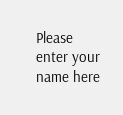Please enter your name here